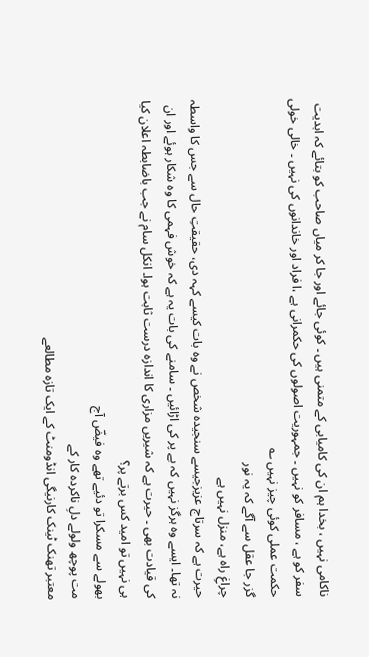ناکامی نہیں ، بخدا ہم ان کی کامیابی کے متمنی ہیں ۔ کوئی جائے اور جا کر میاں صاحب کو بتائے کہ ابدیت سفر کو ہے ، مسافر کو نہیں ۔ جمہوریت اصولوں کی حکمرانی ہے ،ا فراد اور خاندانوں کی نہیں ۔ خالی خولی حکمت عملی کوئی چیز نہیں ؎
گزر جا عقل سے آگے کہ یہ نور
چراغِ راہ ہے، منزل نہیں ہے
حیرت ہے کہ سرتاج عزیزجیسے سنجیدہ شخص نے وہ بات کیسے کہہ دی، حقیقتِ حال سے جس کا واسطہ نہ تھا۔ ایسے وہ ہرگز نہیں کہ بے پر کی اڑائیں ۔ سامنے کی بات یہ ہے کہ خوش فہمی کا وہ شکار ہوئے اور ان کی قیادت بھی ۔ حیرت ہے کہ شیریں مزاری کا اندازہ درست ثابت ہوا۔ انکل سام نے جب باضابطہ اعلان کیا ہی نہیں تو امید کس برتے پر؟
بھولے سے مسکرا تو دئیے تھے وہ فیضؔ آج
مت پوچھ ولولے دلِ ناکردہ کار کے
معتبر تھنک ٹینک کارنیگی انڈومنٹ کے ایک تازہ مطالعے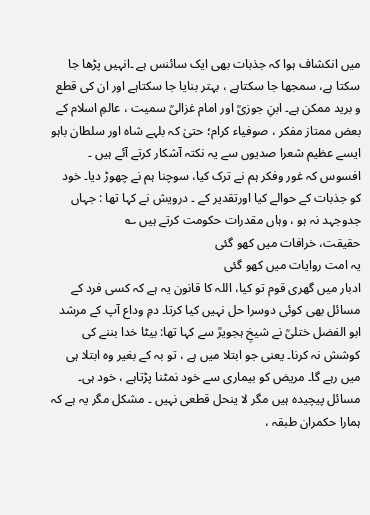میں انکشاف ہوا کہ جذبات بھی ایک سائنس ہے ۔انہیں پڑھا جا سکتا ہے، سمجھا جا سکتاہے ، بہتر بنایا جا سکتاہے اور ان کی قطع و برید ممکن ہے۔ ابنِ جوزیؒ اور امام غزالیؒ سمیت ، عالمِ اسلام کے بعض ممتاز مفکر ، صوفیاء کرام؛ حتیٰ کہ بلہے شاہ اور سلطان باہو ایسے عظیم شعرا صدیوں سے یہ نکتہ آشکار کرتے آئے ہیں ۔ افسوس کہ غور وفکر ہم نے ترک کیا، سوچنا ہم نے چھوڑ دیا۔ خود کو جذبات کے حوالے کیا اورتقدیر کے ۔ درویش نے کہا تھا : جہاں جدوجہد نہ ہو ، وہاں مقدرات حکومت کرتے ہیں ؎
حقیقت، خرافات میں کھو گئی
یہ امت روایات میں کھو گئی
ادبار میں گھری قوم تو کیا، اللہ کا قانون یہ ہے کہ کسی فرد کے مسائل بھی کوئی دوسرا حل نہیں کیا کرتا۔ دمِ وداع آپ کے مرشد ابو الفضل ختلیؒ نے شیخِ ہجویرؒ سے کہا تھا: بیٹا خدا بننے کی کوشش نہ کرنا۔ یعنی جو ابتلا میں ہے ، تو بہ کے بغیر وہ ابتلا ہی میں رہے گا۔ مریض کو بیماری سے خود نمٹنا پڑتاہے ، خود ہی۔ مسائل پیچیدہ ہیں مگر لا ینحل قطعی نہیں ۔ مشکل مگر یہ ہے کہ ہمارا حکمران طبقہ ،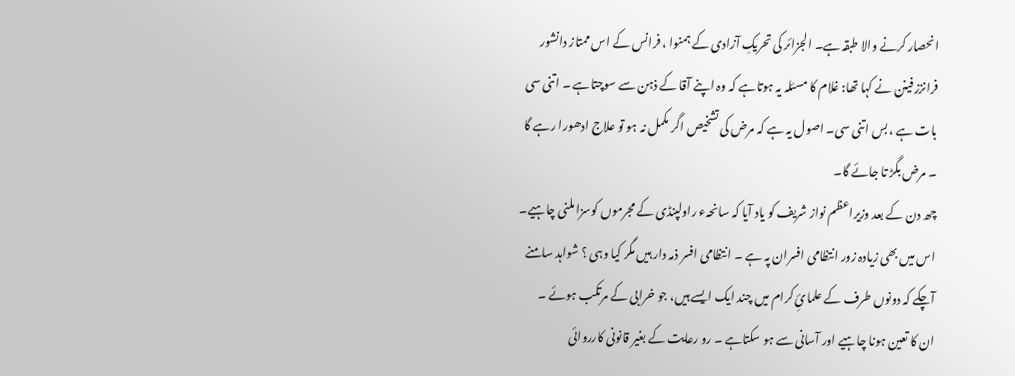انحصار کرنے والا طبقہ ہے۔ الجزائر کی تحریکِ آزادی کے ہمنوا ، فرانس کے اس ممتاز دانشور فرانزز فینن نے کہا تھا: غلام کا مسئلہ یہ ہوتاہے کہ وہ اپنے آقا کے ذہن سے سوچتاہے ۔ اتنی سی بات ہے ، بس اتنی سی۔ اصول یہ ہے کہ مرض کی تشخیص اگر مکمل نہ ہو تو علاج ادھورا رہے گا ۔ مرض بگڑ تا جائے گا۔
چھ دن کے بعد وزیراعظم نواز شریف کو یاد آیا کہ سانحہء راولپنڈی کے مجرموں کوسزا ملنی چاہیے۔ اس میں بھی زیادہ زور انتظامی افسران پہ ہے ۔ انتظامی افسر ذمہ دار ہیں مگر کیا وہی ؟ شواہد سامنے آچکے کہ دونوں طرف کے علمائِ کرام میں چند ایک ایسے ہیں، جو خرابی کے مرتکب ہوئے ۔
ان کا تعین ہونا چاہیے اور آسانی سے ہو سکتاہے ۔ رو رعایت کے بغیر قانونی کارروائی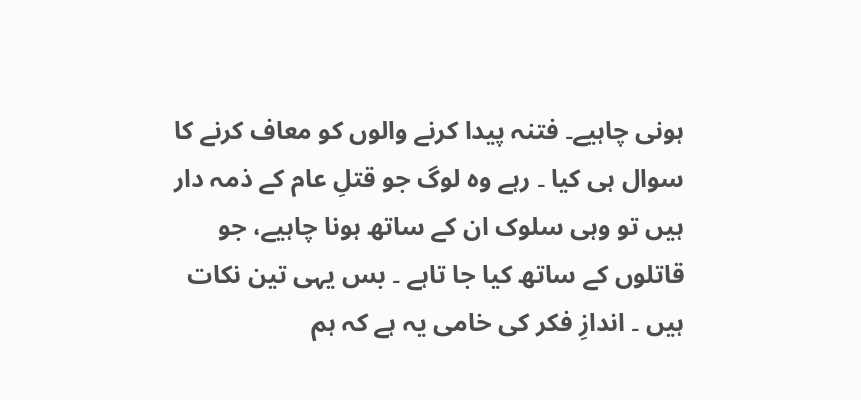ہونی چاہیے۔ فتنہ پیدا کرنے والوں کو معاف کرنے کا سوال ہی کیا ۔ رہے وہ لوگ جو قتلِ عام کے ذمہ دار ہیں تو وہی سلوک ان کے ساتھ ہونا چاہیے، جو قاتلوں کے ساتھ کیا جا تاہے ۔ بس یہی تین نکات ہیں ۔ اندازِ فکر کی خامی یہ ہے کہ ہم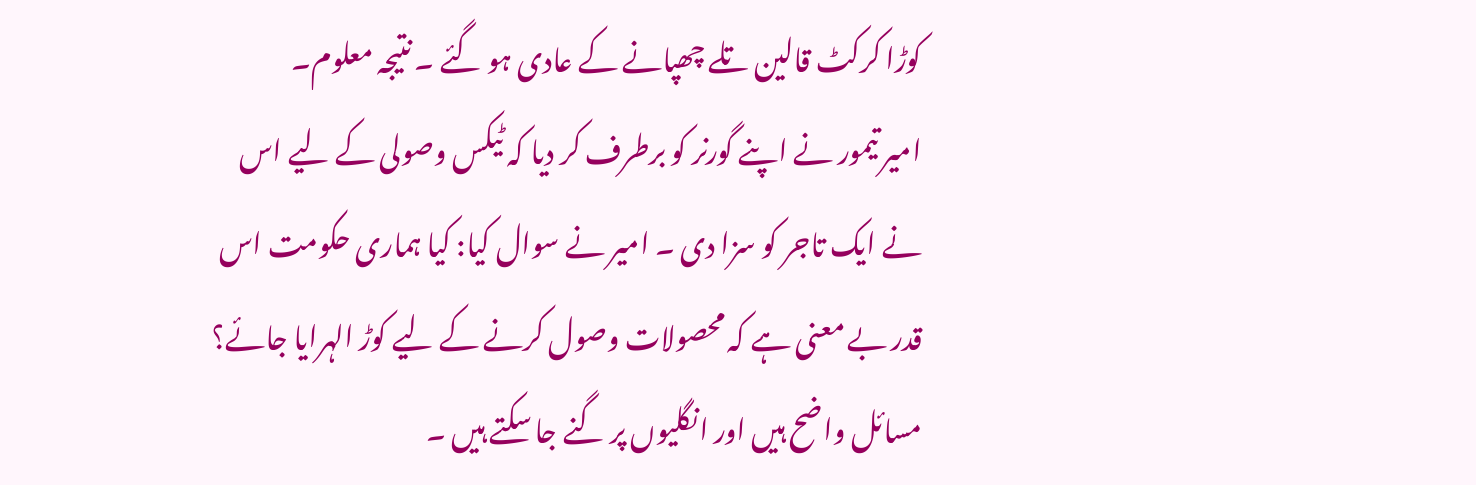کوڑا کرکٹ قالین تلے چھپانے کے عادی ہو گئے ۔ نتیجہ معلوم۔
امیر تیمور نے اپنے گورنر کو برطرف کر دیا کہ ٹیکس وصولی کے لیے اس نے ایک تاجر کو سزا دی ۔ امیر نے سوال کیا: کیا ہماری حکومت اس قدر بے معنی ہے کہ محصولات وصول کرنے کے لیے کوڑ الہرایا جائے؟
مسائل واضح ہیں اور انگلیوں پر گنے جا سکتے ہیں ۔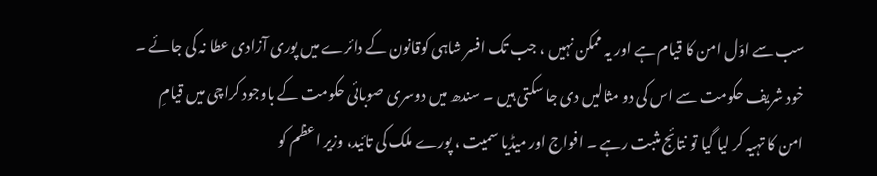سب سے اوّل امن کا قیام ہے اور یہ ممکن نہیں ، جب تک افسر شاہی کوقانون کے دائرے میں پوری آزادی عطا نہ کی جائے ۔ خود شریف حکومت سے اس کی دو مثالیں دی جا سکتی ہیں ۔ سندھ میں دوسری صوبائی حکومت کے باوجود کراچی میں قیامِ امن کا تہیہ کر لیا گیا تو نتائج مثبت رہے ۔ افواج اور میڈیا سمیت ، پورے ملک کی تائید، وزیر اعظم کو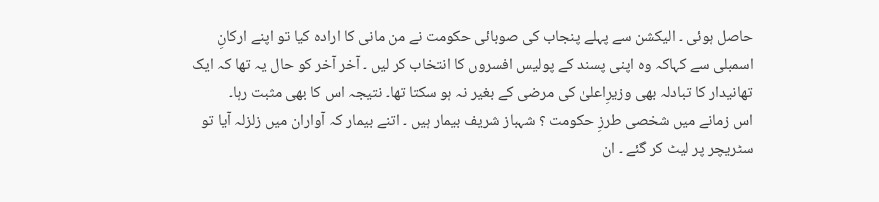حاصل ہوئی ۔ الیکشن سے پہلے پنجاب کی صوبائی حکومت نے من مانی کا ارادہ کیا تو اپنے ارکانِ اسمبلی سے کہاکہ وہ اپنی پسند کے پولیس افسروں کا انتخاب کر لیں ۔ آخر آخر کو حال یہ تھا کہ ایک تھانیدار کا تبادلہ بھی وزیرِاعلیٰ کی مرضی کے بغیر نہ ہو سکتا تھا۔ نتیجہ اس کا بھی مثبت رہا۔
اس زمانے میں شخصی طرزِ حکومت ؟ شہباز شریف بیمار ہیں ۔ اتنے بیمار کہ آواران میں زلزلہ آیا تو سٹریچر پر لیٹ کر گئے ۔ ان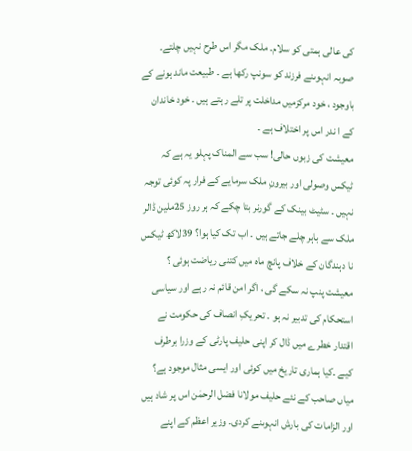کی عالی ہمتی کو سلام۔ ملک مگر اس طرح نہیں چلتے۔ صوبہ انہوںنے فرزند کو سونپ رکھا ہے ۔ طبیعت ماند ہونے کے باوجود ، خود مرکزمیں مداخلت پر تلے رہتے ہیں ۔ خود خاندان کے ا ندر اس پر اختلاف ہے ۔
معیشت کی زبوں حالی! سب سے المناک پہلو یہ ہے کہ ٹیکس وصولی اور بیرونِ ملک سرمایے کے فرار پہ کوئی توجہ نہیں ۔ سٹیٹ بینک کے گورنر بتا چکے کہ ہر روز 25ملین ڈالر ملک سے باہر چلے جاتے ہیں ۔ اب تک کیا ہوا؟ 39لاکھ ٹیکس نا دہندگان کے خلاف پانچ ماہ میں کتنی ریاضت ہوئی ؟ معیشت پنپ نہ سکے گی ، اگر امن قائم نہ رہے اور سیاسی استحکام کی تدبیر نہ ہو ۔ تحریکِ انصاف کی حکومت نے اقتدار خطرے میں ڈال کر اپنی حلیف پارٹی کے وزرا برطرف کیے ۔کیا ہماری تاریخ میں کوئی اور ایسی مثال موجود ہے؟ میاں صاحب کے نئے حلیف مولانا فضل الرحمٰن اس پر شاد ہیں اور الزامات کی بارش انہوںنے کردی۔ وزیر اعظم کے اپنے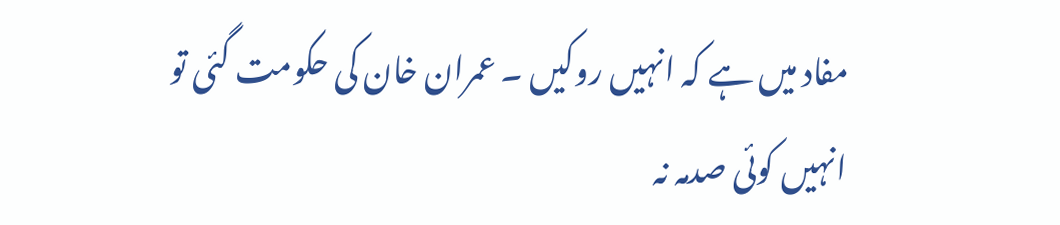مفاد میں ہے کہ انہیں روکیں ۔ عمران خان کی حکومت گئی تو انہیں کوئی صدمہ نہ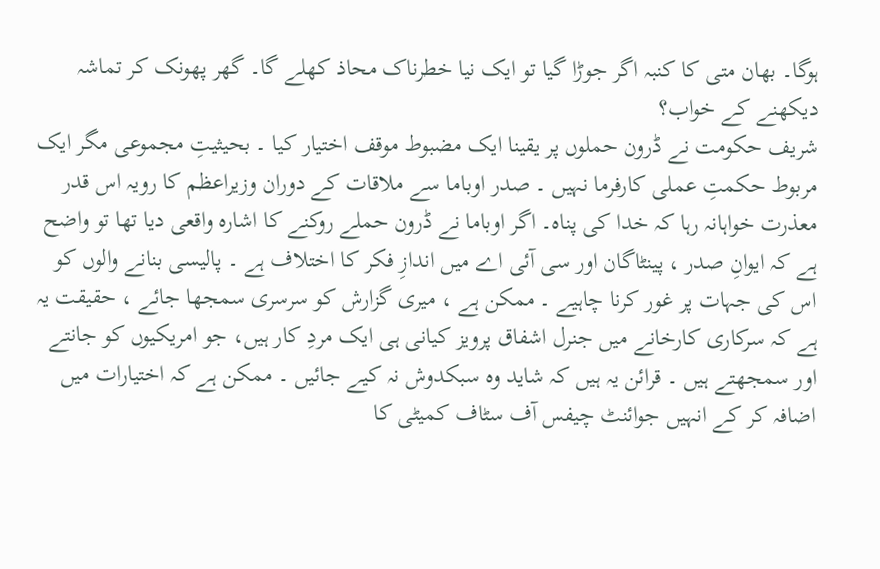ہوگا۔ بھان متی کا کنبہ اگر جوڑا گیا تو ایک نیا خطرناک محاذ کھلے گا۔ گھر پھونک کر تماشہ دیکھنے کے خواب؟
شریف حکومت نے ڈرون حملوں پر یقینا ایک مضبوط موقف اختیار کیا ۔ بحیثیتِ مجموعی مگر ایک مربوط حکمتِ عملی کارفرما نہیں ۔ صدر اوباما سے ملاقات کے دوران وزیراعظم کا رویہ اس قدر معذرت خواہانہ رہا کہ خدا کی پناہ۔ اگر اوباما نے ڈرون حملے روکنے کا اشارہ واقعی دیا تھا تو واضح ہے کہ ایوانِ صدر ، پینٹاگان اور سی آئی اے میں اندازِ فکر کا اختلاف ہے ۔ پالیسی بنانے والوں کو اس کی جہات پر غور کرنا چاہیے ۔ ممکن ہے ، میری گزارش کو سرسری سمجھا جائے ، حقیقت یہ ہے کہ سرکاری کارخانے میں جنرل اشفاق پرویز کیانی ہی ایک مردِ کار ہیں، جو امریکیوں کو جانتے اور سمجھتے ہیں ۔ قرائن یہ ہیں کہ شاید وہ سبکدوش نہ کیے جائیں ۔ ممکن ہے کہ اختیارات میں اضافہ کر کے انہیں جوائنٹ چیفس آف سٹاف کمیٹی کا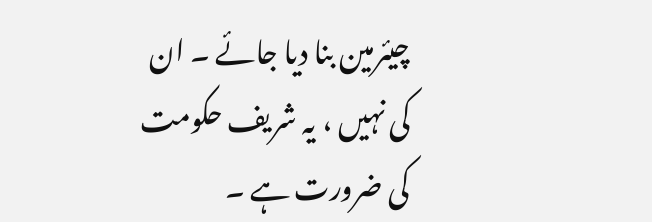چیئرمین بنا دیا جائے ۔ ان کی نہیں ، یہ شریف حکومت کی ضرورت ہے ۔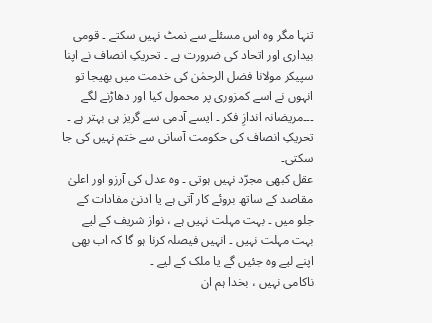تنہا مگر وہ اس مسئلے سے نمٹ نہیں سکتے ۔ قومی بیداری اور اتحاد کی ضرورت ہے ۔ تحریکِ انصاف نے اپنا سپیکر مولانا فضل الرحمٰن کی خدمت میں بھیجا تو انہوں نے اسے کمزوری پر محمول کیا اور دھاڑنے لگے ۔۔۔مریضانہ اندازِ فکر ۔ ایسے آدمی سے گریز ہی بہتر ہے ۔ تحریکِ انصاف کی حکومت آسانی سے ختم نہیں کی جا سکتی۔
عقل کبھی مجرّد نہیں ہوتی ۔ وہ عدل کی آرزو اور اعلیٰ مقاصد کے ساتھ بروئے کار آتی ہے یا ادنیٰ مفادات کے جلو میں ۔ بہت مہلت نہیں ہے ، نواز شریف کے لیے بہت مہلت نہیں ۔ انہیں فیصلہ کرنا ہو گا کہ اب بھی اپنے لیے وہ جئیں گے یا ملک کے لیے ۔
ناکامی نہیں ، بخدا ہم ان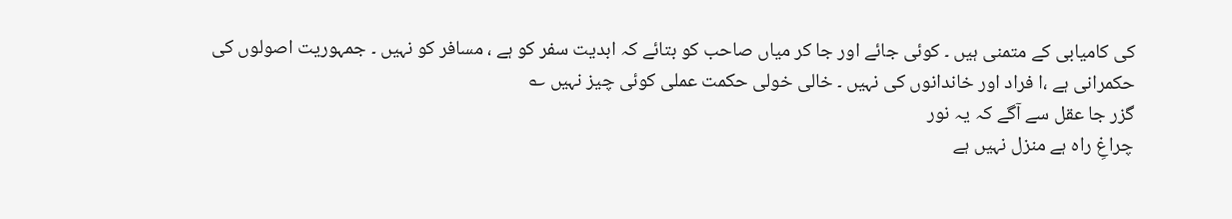کی کامیابی کے متمنی ہیں ۔ کوئی جائے اور جا کر میاں صاحب کو بتائے کہ ابدیت سفر کو ہے ، مسافر کو نہیں ۔ جمہوریت اصولوں کی حکمرانی ہے ،ا فراد اور خاندانوں کی نہیں ۔ خالی خولی حکمت عملی کوئی چیز نہیں ؎
گزر جا عقل سے آگے کہ یہ نور
چراغِ راہ ہے منزل نہیں ہے